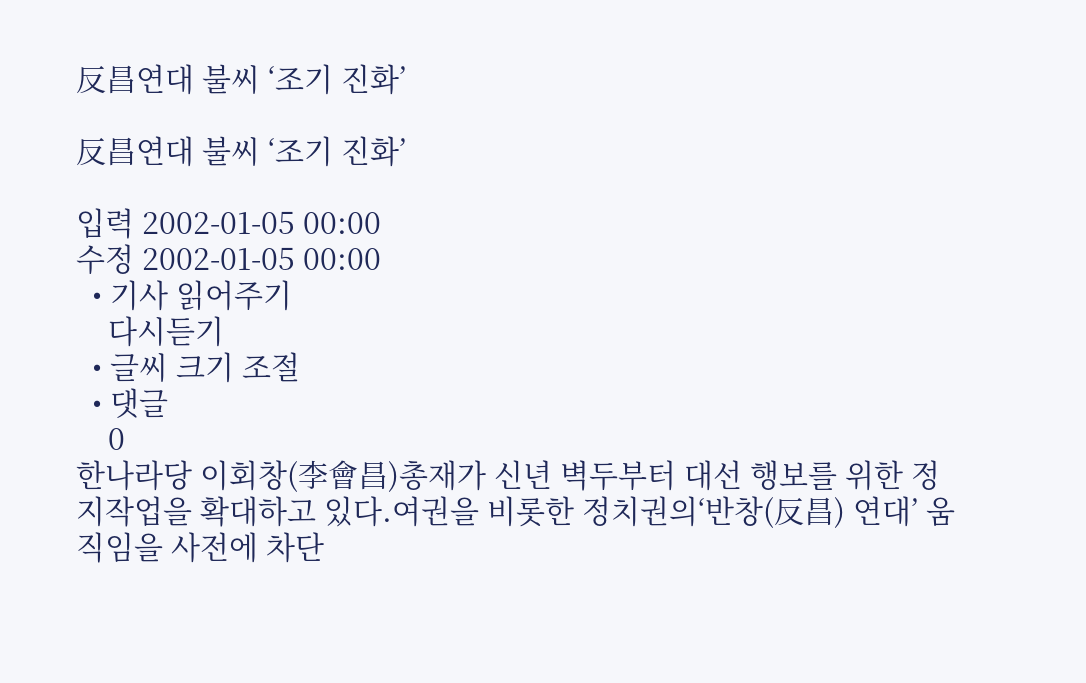反昌연대 불씨 ‘조기 진화’

反昌연대 불씨 ‘조기 진화’

입력 2002-01-05 00:00
수정 2002-01-05 00:00
  • 기사 읽어주기
    다시듣기
  • 글씨 크기 조절
  • 댓글
    0
한나라당 이회창(李會昌)총재가 신년 벽두부터 대선 행보를 위한 정지작업을 확대하고 있다.여권을 비롯한 정치권의‘반창(反昌) 연대’ 움직임을 사전에 차단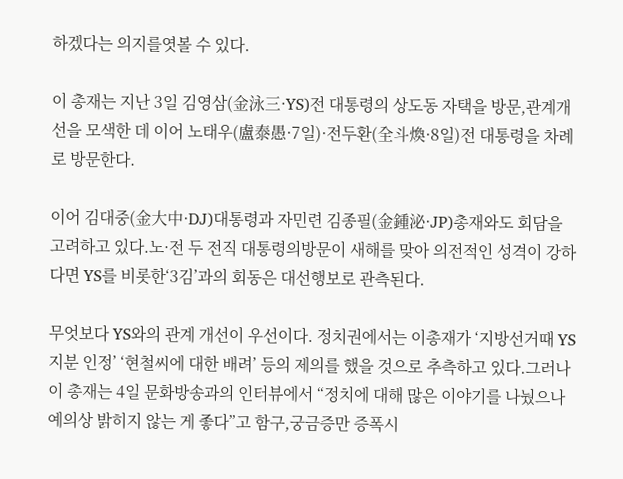하겠다는 의지를엿볼 수 있다.

이 총재는 지난 3일 김영삼(金泳三·YS)전 대통령의 상도동 자택을 방문,관계개선을 모색한 데 이어 노태우(盧泰愚·7일)·전두환(全斗煥·8일)전 대통령을 차례로 방문한다.

이어 김대중(金大中·DJ)대통령과 자민련 김종필(金鍾泌·JP)총재와도 회담을 고려하고 있다.노·전 두 전직 대통령의방문이 새해를 맞아 의전적인 성격이 강하다면 YS를 비롯한‘3김’과의 회동은 대선행보로 관측된다.

무엇보다 YS와의 관계 개선이 우선이다. 정치권에서는 이총재가 ‘지방선거때 YS 지분 인정’ ‘현철씨에 대한 배려’ 등의 제의를 했을 것으로 추측하고 있다.그러나 이 총재는 4일 문화방송과의 인터뷰에서 “정치에 대해 많은 이야기를 나눴으나 예의상 밝히지 않는 게 좋다”고 함구,궁금증만 증폭시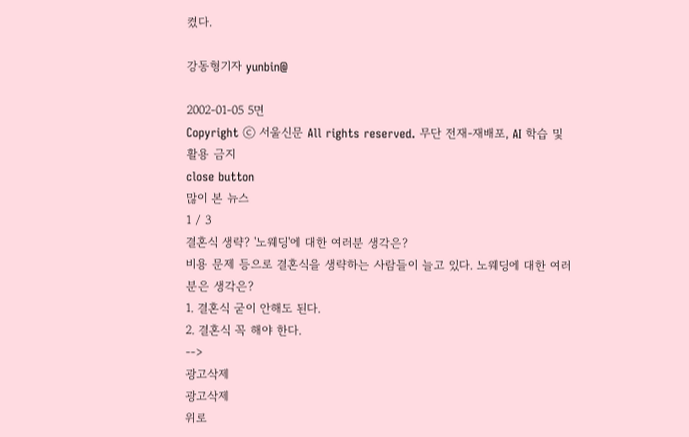켰다.

강동형기자 yunbin@

2002-01-05 5면
Copyright ⓒ 서울신문 All rights reserved. 무단 전재-재배포, AI 학습 및 활용 금지
close button
많이 본 뉴스
1 / 3
결혼식 생략? '노웨딩'에 대한 여러분 생각은?
비용 문제 등으로 결혼식을 생략하는 사람들이 늘고 있다. 노웨딩에 대한 여러분은 생각은?
1. 결혼식 굳이 안해도 된다.
2. 결혼식 꼭 해야 한다.
-->
광고삭제
광고삭제
위로